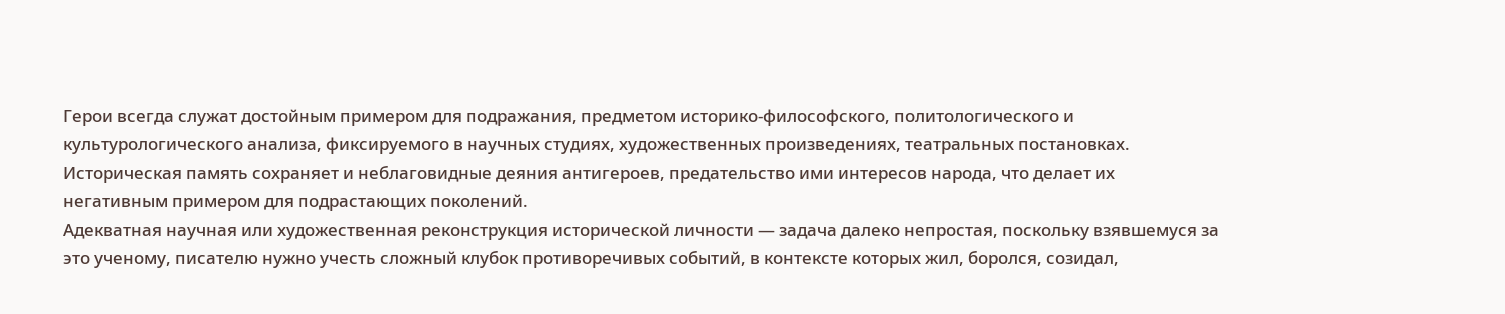Герои всегда служат достойным примером для подражания, предметом историко-философского, политологического и культурологического анализа, фиксируемого в научных студиях, художественных произведениях, театральных постановках. Историческая память сохраняет и неблаговидные деяния антигероев, предательство ими интересов народа, что делает их негативным примером для подрастающих поколений.
Адекватная научная или художественная реконструкция исторической личности — задача далеко непростая, поскольку взявшемуся за это ученому, писателю нужно учесть сложный клубок противоречивых событий, в контексте которых жил, боролся, созидал,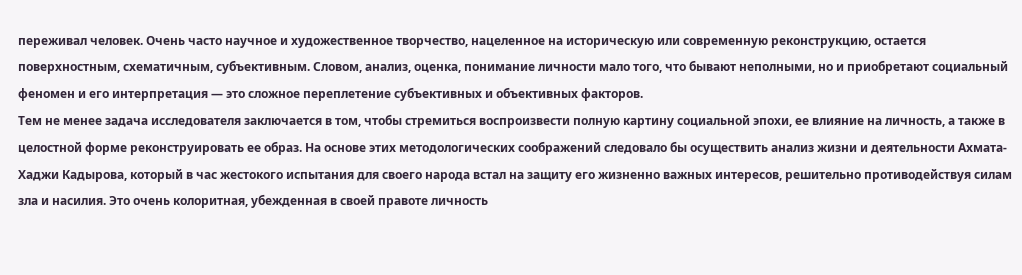переживал человек. Очень часто научное и художественное творчество, нацеленное на историческую или современную реконструкцию, остается поверхностным, схематичным, субъективным. Словом, анализ, оценка, понимание личности мало того, что бывают неполными, но и приобретают социальный феномен и его интерпретация — это сложное переплетение субъективных и объективных факторов.
Тем не менее задача исследователя заключается в том, чтобы стремиться воспроизвести полную картину социальной эпохи, ее влияние на личность, а также в целостной форме реконструировать ее образ. На основе этих методологических соображений следовало бы осуществить анализ жизни и деятельности Ахмата-Хаджи Кадырова, который в час жестокого испытания для своего народа встал на защиту его жизненно важных интересов, решительно противодействуя силам зла и насилия. Это очень колоритная, убежденная в своей правоте личность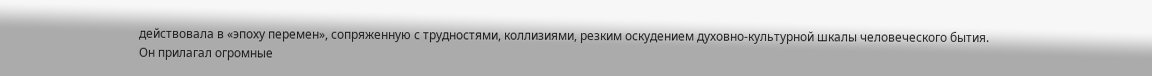действовала в «эпоху перемен», сопряженную с трудностями, коллизиями, резким оскудением духовно-культурной шкалы человеческого бытия.
Он прилагал огромные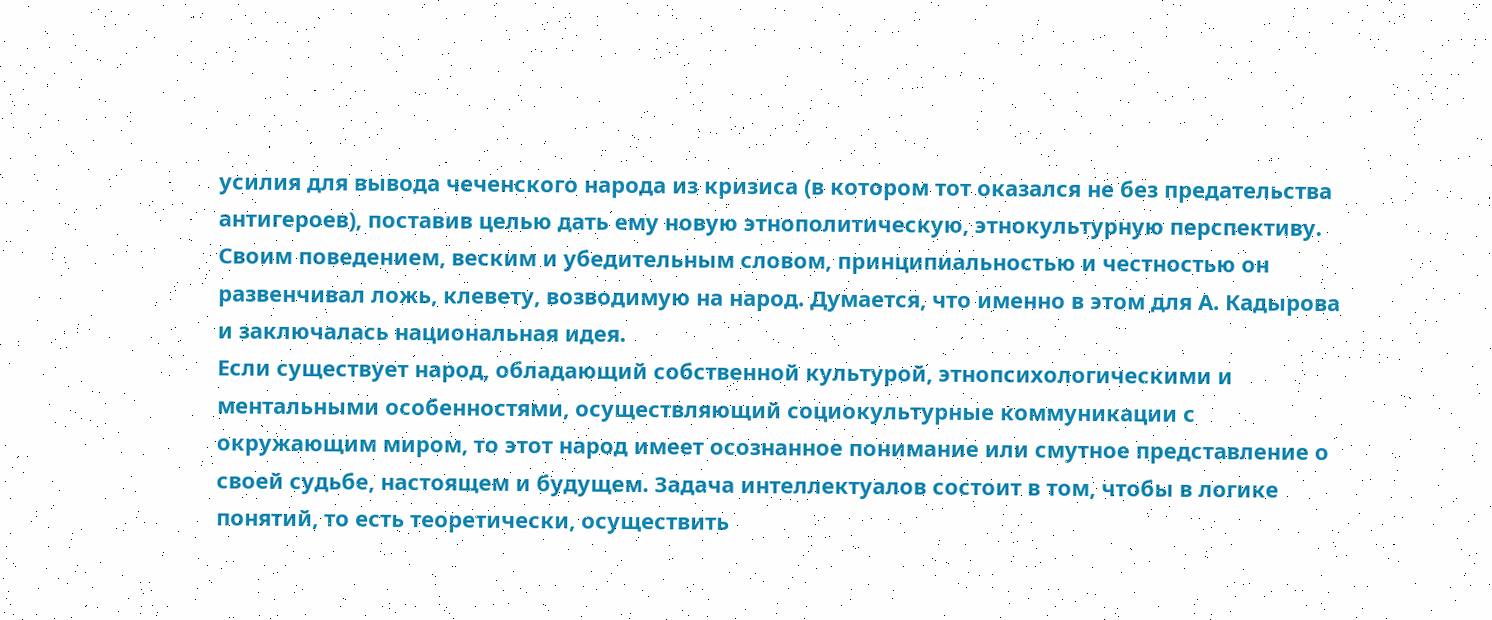усилия для вывода чеченского народа из кризиса (в котором тот оказался не без предательства антигероев), поставив целью дать ему новую этнополитическую, этнокультурную перспективу. Своим поведением, веским и убедительным словом, принципиальностью и честностью он развенчивал ложь, клевету, возводимую на народ. Думается, что именно в этом для А. Кадырова и заключалась национальная идея.
Если существует народ, обладающий собственной культурой, этнопсихологическими и ментальными особенностями, осуществляющий социокультурные коммуникации с окружающим миром, то этот народ имеет осознанное понимание или смутное представление о своей судьбе, настоящем и будущем. Задача интеллектуалов состоит в том, чтобы в логике понятий, то есть теоретически, осуществить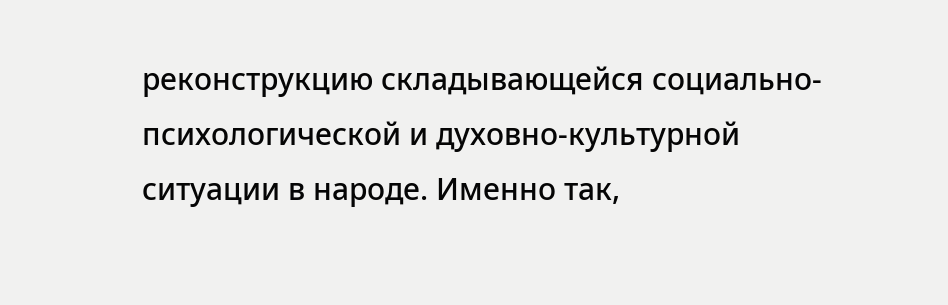реконструкцию складывающейся социально-психологической и духовно-культурной ситуации в народе. Именно так,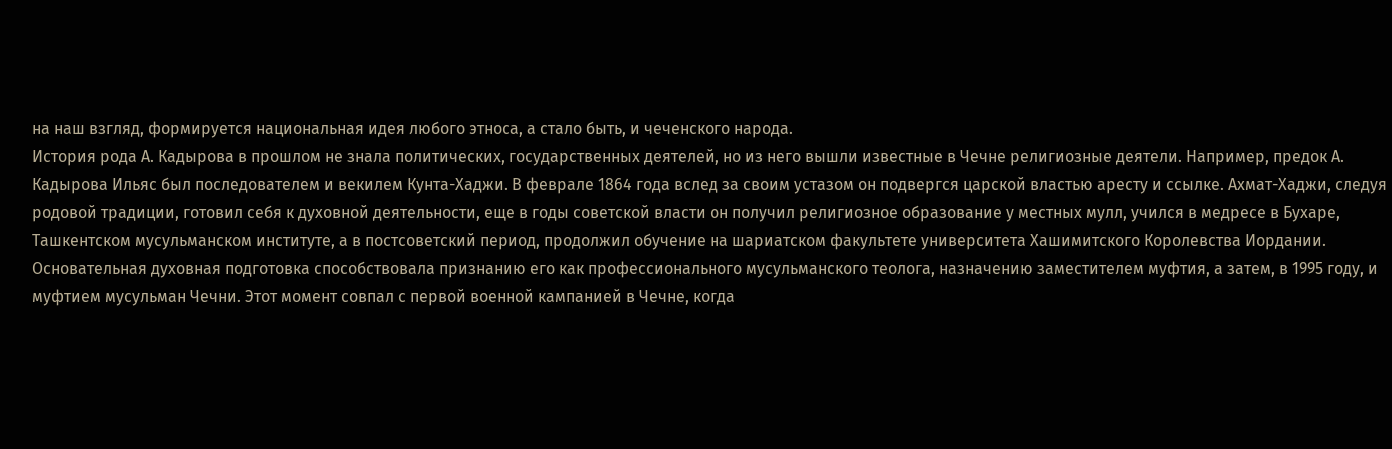на наш взгляд, формируется национальная идея любого этноса, а стало быть, и чеченского народа.
История рода А. Кадырова в прошлом не знала политических, государственных деятелей, но из него вышли известные в Чечне религиозные деятели. Например, предок А. Кадырова Ильяс был последователем и векилем Кунта-Хаджи. В феврале 1864 года вслед за своим устазом он подвергся царской властью аресту и ссылке. Ахмат-Хаджи, следуя родовой традиции, готовил себя к духовной деятельности, еще в годы советской власти он получил религиозное образование у местных мулл, учился в медресе в Бухаре, Ташкентском мусульманском институте, а в постсоветский период, продолжил обучение на шариатском факультете университета Хашимитского Королевства Иордании.
Основательная духовная подготовка способствовала признанию его как профессионального мусульманского теолога, назначению заместителем муфтия, а затем, в 1995 году, и муфтием мусульман Чечни. Этот момент совпал с первой военной кампанией в Чечне, когда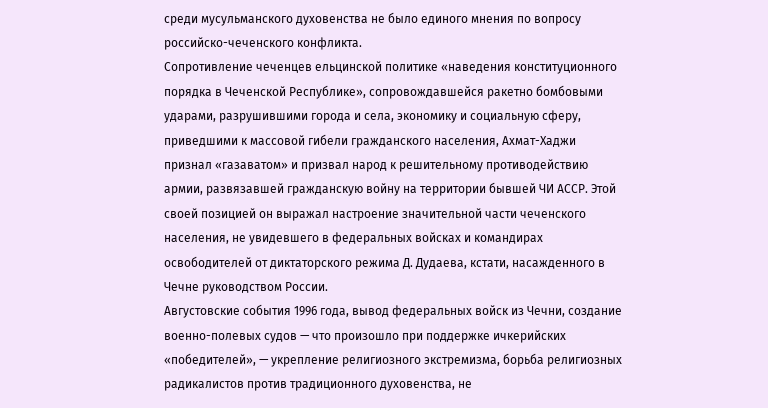среди мусульманского духовенства не было единого мнения по вопросу российско-чеченского конфликта.
Сопротивление чеченцев ельцинской политике «наведения конституционного порядка в Чеченской Республике», сопровождавшейся ракетно бомбовыми ударами, разрушившими города и села, экономику и социальную сферу, приведшими к массовой гибели гражданского населения, Ахмат-Хаджи признал «газаватом» и призвал народ к решительному противодействию армии, развязавшей гражданскую войну на территории бывшей ЧИ АССР. Этой своей позицией он выражал настроение значительной части чеченского населения, не увидевшего в федеральных войсках и командирах освободителей от диктаторского режима Д. Дудаева, кстати, насажденного в Чечне руководством России.
Августовские события 1996 года, вывод федеральных войск из Чечни, создание военно-полевых судов — что произошло при поддержке ичкерийских «победителей», — укрепление религиозного экстремизма, борьба религиозных радикалистов против традиционного духовенства, не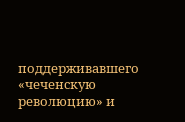поддерживавшего «чеченскую революцию» и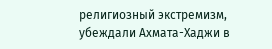религиозный экстремизм, убеждали Ахмата-Хаджи в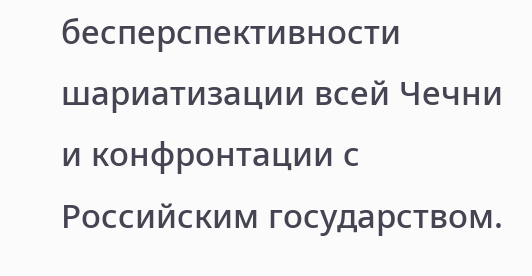бесперспективности шариатизации всей Чечни и конфронтации с Российским государством.